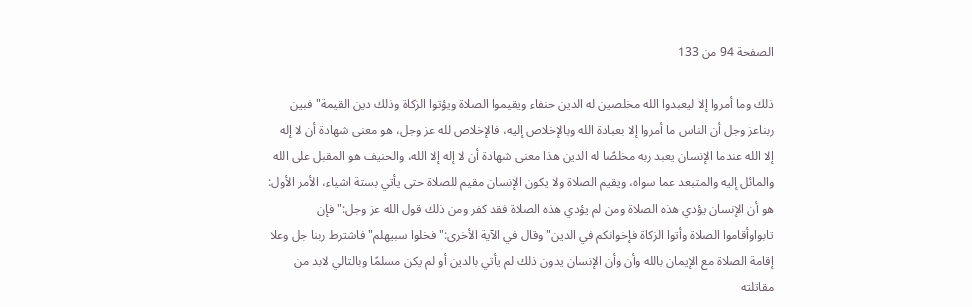الصفحة 94 من 133

ذلك وما أمروا إلا ليعبدوا الله مخلصين له الدين حنفاء ويقيموا الصلاة ويؤتوا الزكاة وذلك دين القيمة"فبين ربناعز وجل أن الناس ما أمروا إلا بعبادة الله وبالإخلاص إليه، فالإخلاص لله عز وجل، هو معنى شهادة أن لا إله إلا الله عندما الإنسان يعبد ربه مخلصًا له الدين هذا معنى شهادة أن لا إله إلا الله، والحنيف هو المقبل على الله والمائل إليه والمتبعد عما سواه، ويقيم الصلاة ولا يكون الإنسان مقيم للصلاة حتى يأتي بستة اشياء، الأمر الأول: هو أن الإنسان يؤدي هذه الصلاة ومن لم يؤدي هذه الصلاة فقد كفر ومن ذلك قول الله عز وجل:"فإن تابواوأقاموا الصلاة وأتوا الزكاة فإخوانكم في الدين"وقال في الآية الأخرى:"فخلوا سبيهلم"فاشترط ربنا جل وعلا إقامة الصلاة مع الإيمان بالله وأن وأن الإنسان يدون ذلك لم يأتي بالدين أو لم يكن مسلمًا وبالتالي لابد من مقاتلته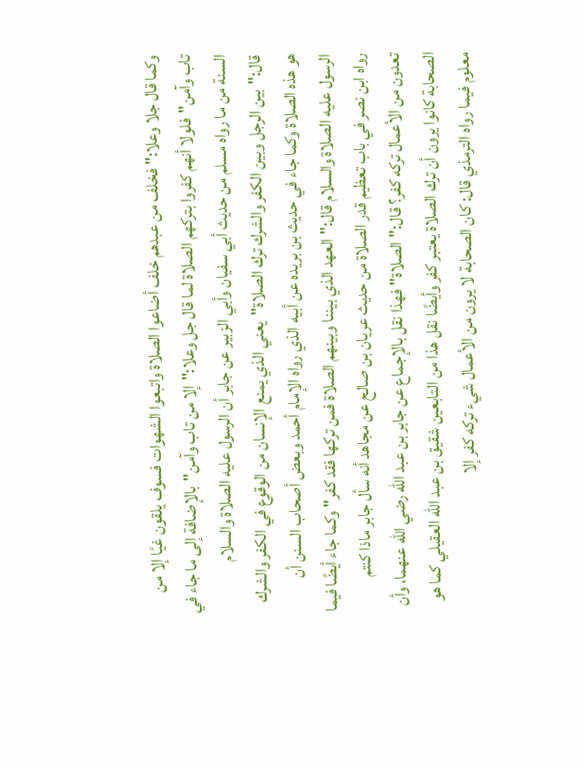وكما قال جلا وعلا:"فخلف من عبدهم خلف أضاعوا الصلاة واتبعوا الشهوات فسوف يلقون غيًا إلا من تاب وآمن"فلولا أنهم كفروا بتركهم الصلاة لما قال جل وعلا:"إلا من تاب وآمن"بالإضافة إلى ما جاء في السنة من ما رواه مسلم من حديث أبي سفيان وأبي الزبير عن جابر أن الرسول عليه الصلاة والسلام قال:"بين الرجل وبين الكفر والشرك ترك الصلاة"يعني الذي يمنع الإنسان من الوقوع في الكفر والشرك هو هذه الصلاة وكما جاء في حديث بن بريده عن أبيه الذي رواه الإمام أحمد وبعض أصحاب السنن أن الرسول عليه الصلاة والسلام قال:"العهد الذي بيننا وبينهم الصلاة فمن تركها فقد كفر"وكما جاء أيضًا فيما رواه ابن نصر في باب تعظيم قدر الصلاة من حديث عريان بن صالح عن مجاهد أنه سأل جابر ماذا كنتم تعدون من الأعمال تركه كفر؟ قال:"الصلاة"فهذا نقل بالإجماع عن جابر بن عبد الله رضي الله عنهما، وأن الصحابة كانوا يرون أن ترك الصلاة يعتبر كفر وأيضًا نقل هذا من التابعين شقيق بن عبد الله العقيلي كما هو معلوم فيما رواه الترمذي قال: كان الصحابة لا يرون من الأعمال شيء تركه كفر إلا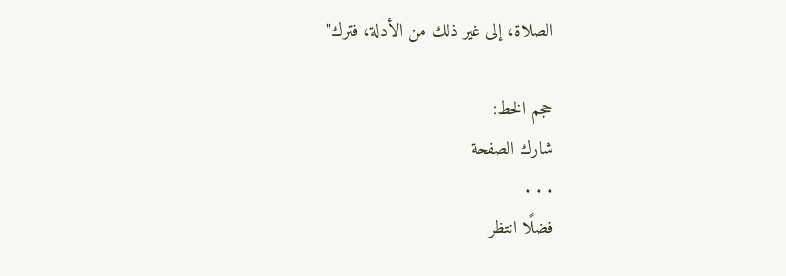الصلاة، إلى غير ذلك من الأدلة، فترك"

حجم الخط:
شارك الصفحة
. . .
فضلًا انتظر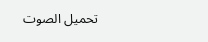تحميل الصوت